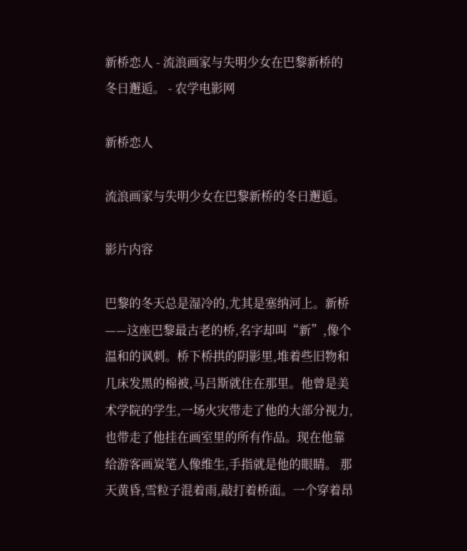新桥恋人 - 流浪画家与失明少女在巴黎新桥的冬日邂逅。 - 农学电影网

新桥恋人

流浪画家与失明少女在巴黎新桥的冬日邂逅。

影片内容

巴黎的冬天总是湿冷的,尤其是塞纳河上。新桥——这座巴黎最古老的桥,名字却叫“新”,像个温和的讽刺。桥下桥拱的阴影里,堆着些旧物和几床发黑的棉被,马吕斯就住在那里。他曾是美术学院的学生,一场火灾带走了他的大部分视力,也带走了他挂在画室里的所有作品。现在他靠给游客画炭笔人像维生,手指就是他的眼睛。 那天黄昏,雪粒子混着雨,敲打着桥面。一个穿着昂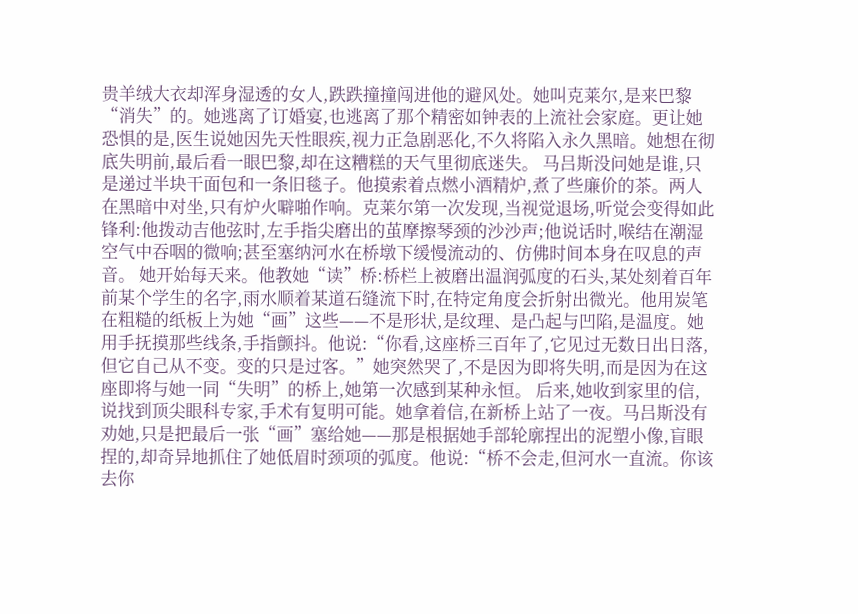贵羊绒大衣却浑身湿透的女人,跌跌撞撞闯进他的避风处。她叫克莱尔,是来巴黎“消失”的。她逃离了订婚宴,也逃离了那个精密如钟表的上流社会家庭。更让她恐惧的是,医生说她因先天性眼疾,视力正急剧恶化,不久将陷入永久黑暗。她想在彻底失明前,最后看一眼巴黎,却在这糟糕的天气里彻底迷失。 马吕斯没问她是谁,只是递过半块干面包和一条旧毯子。他摸索着点燃小酒精炉,煮了些廉价的茶。两人在黑暗中对坐,只有炉火噼啪作响。克莱尔第一次发现,当视觉退场,听觉会变得如此锋利:他拨动吉他弦时,左手指尖磨出的茧摩擦琴颈的沙沙声;他说话时,喉结在潮湿空气中吞咽的微响;甚至塞纳河水在桥墩下缓慢流动的、仿佛时间本身在叹息的声音。 她开始每天来。他教她“读”桥:桥栏上被磨出温润弧度的石头,某处刻着百年前某个学生的名字,雨水顺着某道石缝流下时,在特定角度会折射出微光。他用炭笔在粗糙的纸板上为她“画”这些——不是形状,是纹理、是凸起与凹陷,是温度。她用手抚摸那些线条,手指颤抖。他说:“你看,这座桥三百年了,它见过无数日出日落,但它自己从不变。变的只是过客。”她突然哭了,不是因为即将失明,而是因为在这座即将与她一同“失明”的桥上,她第一次感到某种永恒。 后来,她收到家里的信,说找到顶尖眼科专家,手术有复明可能。她拿着信,在新桥上站了一夜。马吕斯没有劝她,只是把最后一张“画”塞给她——那是根据她手部轮廓捏出的泥塑小像,盲眼捏的,却奇异地抓住了她低眉时颈项的弧度。他说:“桥不会走,但河水一直流。你该去你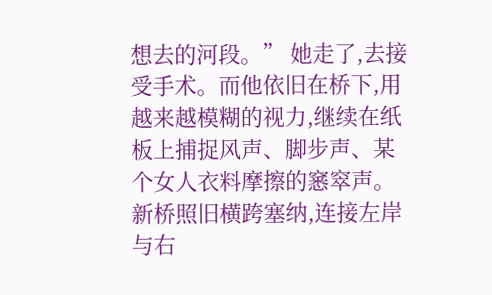想去的河段。” 她走了,去接受手术。而他依旧在桥下,用越来越模糊的视力,继续在纸板上捕捉风声、脚步声、某个女人衣料摩擦的窸窣声。新桥照旧横跨塞纳,连接左岸与右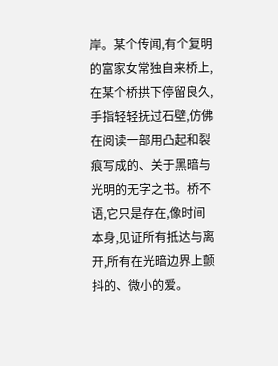岸。某个传闻,有个复明的富家女常独自来桥上,在某个桥拱下停留良久,手指轻轻抚过石壁,仿佛在阅读一部用凸起和裂痕写成的、关于黑暗与光明的无字之书。桥不语,它只是存在,像时间本身,见证所有抵达与离开,所有在光暗边界上颤抖的、微小的爱。